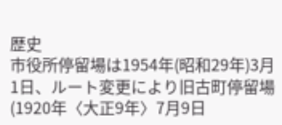歴史
市役所停留場は1954年(昭和29年)3月1日、ルート変更により旧古町停留場(1920年〈大正9年〉7月9日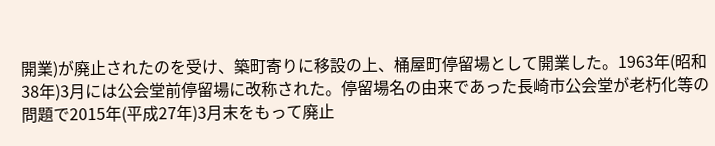開業)が廃止されたのを受け、築町寄りに移設の上、桶屋町停留場として開業した。1963年(昭和38年)3月には公会堂前停留場に改称された。停留場名の由来であった長崎市公会堂が老朽化等の問題で2015年(平成27年)3月末をもって廃止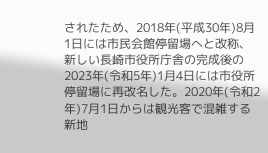されたため、2018年(平成30年)8月1日には市民会館停留場へと改称、新しい長崎市役所庁舎の完成後の2023年(令和5年)1月4日には市役所停留場に再改名した。2020年(令和2年)7月1日からは観光客で混雑する新地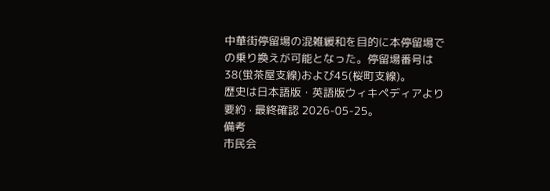中華街停留場の混雑緩和を目的に本停留場での乗り換えが可能となった。停留場番号は38(蛍茶屋支線)および45(桜町支線)。
歴史は日本語版・英語版ウィキペディアより要約 · 最終確認 2026-05-25。
備考
市民会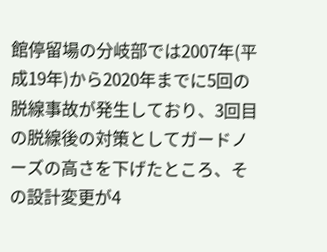館停留場の分岐部では2007年(平成19年)から2020年までに5回の脱線事故が発生しており、3回目の脱線後の対策としてガードノーズの高さを下げたところ、その設計変更が4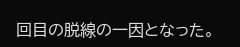回目の脱線の一因となった。